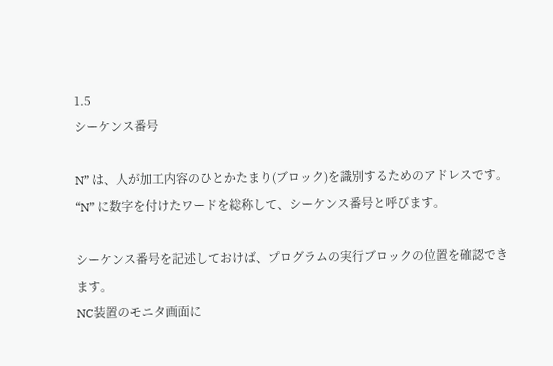1.5
シーケンス番号

N” は、人が加工内容のひとかたまり(ブロック)を識別するためのアドレスです。
“N” に数字を付けたワードを総称して、シーケンス番号と呼びます。

シーケンス番号を記述しておけば、プログラムの実行ブロックの位置を確認できます。
NC装置のモニタ画面に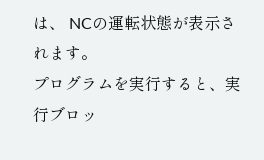は、 NCの運転状態が表示されます。
プログラムを実行すると、実行ブロッ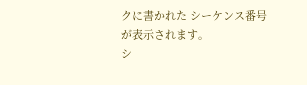クに書かれた シーケンス番号が表示されます。
シ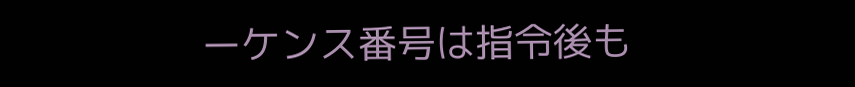ーケンス番号は指令後も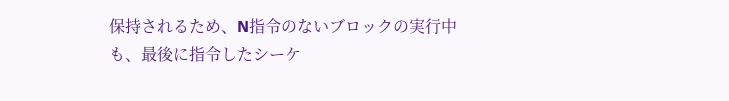保持されるため、N指令のないブロックの実行中も、最後に指令したシーケ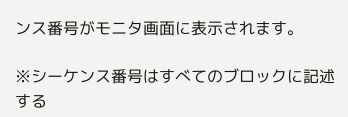ンス番号がモニタ画面に表示されます。

※シーケンス番号はすべてのブロックに記述する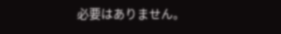必要はありません。